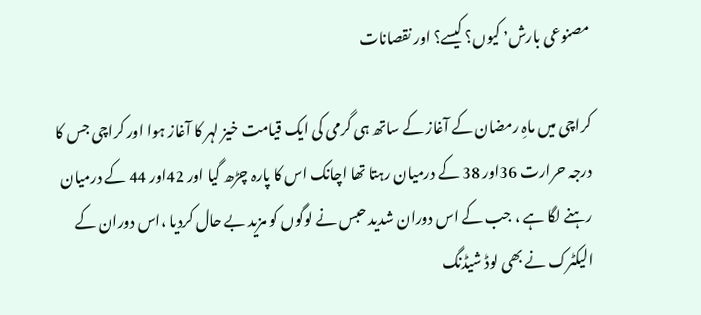مصنوعی بارش٬ کیوں؟ کیسے؟ اور نقصانات

کراچی میں ماہِ رمضان کے آغاز کے ساتھ ہی گرمی کی ایک قیامت خیز لہر کا آغاز ہوا اور کراچی جس کا درجہ حرارت 36اور 38 کے درمیان رہتا تھا اچانک اس کا پارہ چڑھ گیا اور 42اور 44 کے درمیان رہنے لگا ہے ، جب کے اس دوران شدید حبس نے لوگوں کو مزید بے حال کردیا ،اس دوران کے الیکٹرک نے بھی لوڈ شیڈنگ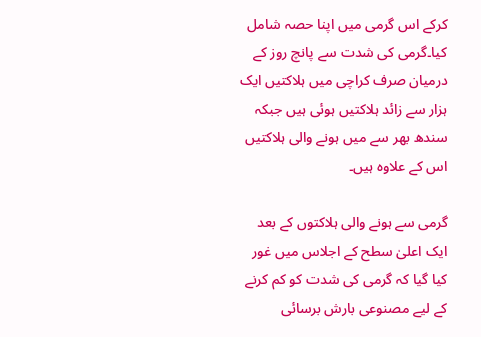کرکے اس گرمی میں اپنا حصہ شامل کیا۔گرمی کی شدت سے پانچ روز کے درمیان صرف کراچی میں ہلاکتیں ایک ہزار سے زائد ہلاکتیں ہوئی ہیں جبکہ سندھ بھر سے میں ہونے والی ہلاکتیں اس کے علاوہ ہیں۔

گرمی سے ہونے والی ہلاکتوں کے بعد ایک اعلیٰ سطح کے اجلاس میں غور کیا گیا کہ گرمی کی شدت کو کم کرنے کے لیے مصنوعی بارش برسائی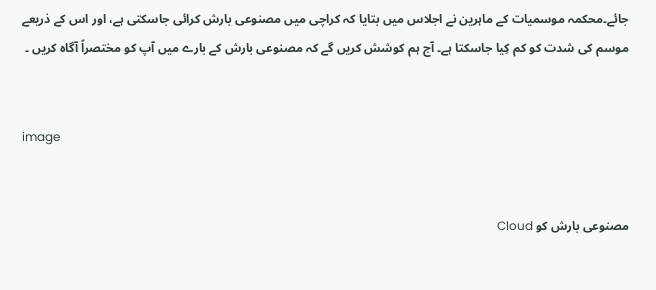جائے۔محکمہ موسمیات کے ماہرین نے اجلاس میں بتایا کہ کراچی میں مصنوعی بارش کرائی جاسکتی ہے، اور اس کے ذریعے موسم کی شدت کو کم کِیا جاسکتا ہے۔ آج ہم کوشش کریں گے کہ مصنوعی بارش کے بارے میں آپ کو مختصراً آگاہ کریں ۔


image


مصنوعی بارش کو Cloud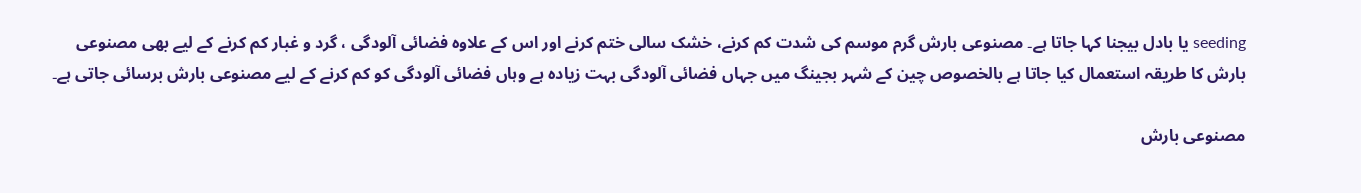seeding یا بادل بیجنا کہا جاتا ہے۔ مصنوعی بارش گرم موسم کی شدت کم کرنے، خشک سالی ختم کرنے اور اس کے علاوہ فضائی آلودگی ، گرد و غبار کم کرنے کے لیے بھی مصنوعی بارش کا طریقہ استعمال کیا جاتا ہے بالخصوص چین کے شہر بجینگ میں جہاں فضائی آلودگی بہت زیادہ ہے وہاں فضائی آلودگی کو کم کرنے کے لیے مصنوعی بارش برسائی جاتی ہے۔

مصنوعی بارش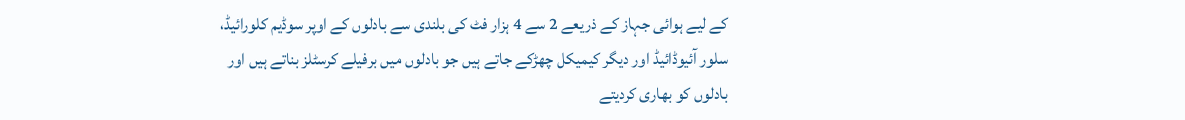کے لیے ہوائی جہاز کے ذریعے 2 سے 4 ہزار فٹ کی بلندی سے بادلوں کے اوپر سوڈیم کلورائیڈ، سلور آئیوڈائیڈ اور دیگر کیمیکل چھڑکے جاتے ہیں جو بادلوں میں برفیلے کرسٹلز بناتے ہیں اور بادلوں کو بھاری کردیتے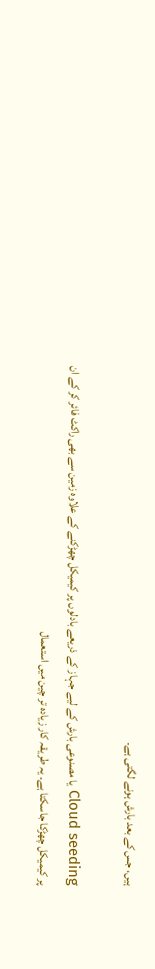ہیں، جس کے بعد بارش ہونے لگتی ہے۔

Cloud seeding یا مصنوعی بارش کے لیے جہاز کے ذریعے بادلوں پر کیمیکل چھڑکنے کے علاوہ زمین سے بھی راکٹ فائر کر کے ان پر کیمیکل چھڑکا جاسکتا ہے۔ یہ طریقہ کار زیادہ تر چین میں استعمال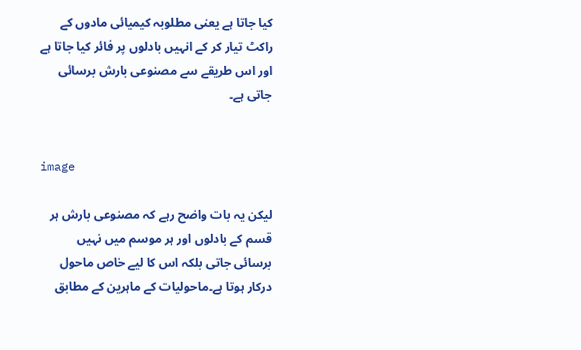کیا جاتا ہے یعنی مطلوبہ کیمیائی مادوں کے راکٹ تیار کر کے انہیں بادلوں پر فائر کیا جاتا ہے اور اس طریقے سے مصنوعی بارش برسائی جاتی ہے۔


image

لیکن یہ بات واضح رہے کہ مصنوعی بارش ہر قسم کے بادلوں اور ہر موسم میں نہیں برسائی جاتی بلکہ اس کا لیے خاص ماحول درکار ہوتا ہے۔ماحولیات کے ماہرین کے مطابق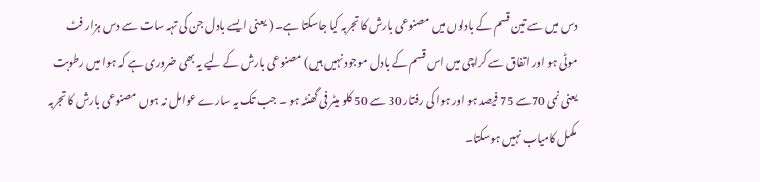دس میں سے تین قسم کے بادلوں میں مصنوعی بارش کا تجربہ کیا جاسکتا ہے۔ ( یعنی ایسے بادل جن کی تہہ سات سے دس ہزار فٹ موٹی ہو اور اتفاق سے کراچی میں اس قسم کے بادل موجود نہیں ہیں) مصنوعی بارش کے لیے یہ بھی ضروری ہے کہ ہوا میں رطوبت یعنی نمی 70سے 75 فیصد ہو اور ہوا کی رفتار 30 سے 50 کلو میٹر فی گھنٹہ ہو ۔ جب تک یہ سارے عوامل نہ ہوں مصنوعی بارش کا تجربہ مکمل کامیاب نہیں ہوسکتا۔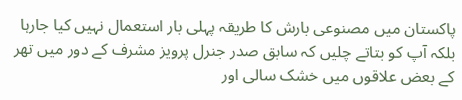پاکستان میں مصنوعی بارش کا طریقہ پہلی بار استعمال نہیں کیا جارہا بلکہ آپ کو بتاتے چلیں کہ سابق صدر جنرل پرویز مشرف کے دور میں تھر کے بعض علاقوں میں خشک سالی اور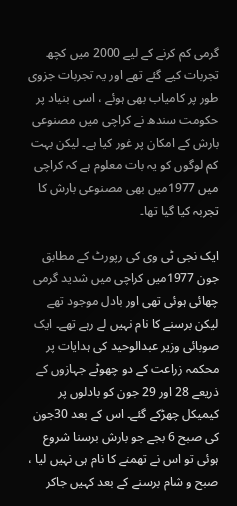گرمی کم کرنے کے لیے 2000 میں کچھ تجربات کیے گئے تھے اور یہ تجربات جزوی طور پر کامیاب بھی ہوئے ، اسی بنیاد پر حکومت سندھ نے کراچی میں مصنوعی بارش کے امکان پر غور کیا ہے۔ لیکن بہت کم لوگوں کو یہ بات معلوم ہے کہ کراچی میں 1977میں بھی مصنوعی بارش کا تجربہ کیا گیا تھا۔

ایک نجی ٹی وی کی رپورٹ کے مطابق جون 1977میں کراچی میں شدید گرمی چھائی ہوئی تھی اور بادل موجود تھے لیکن برسنے کا نام نہیں لے رہے تھے۔ ایک صوبائی وزیر عبدالوحید کی ہدایات پر محکمہ زراعت کے دو چھوٹے جہازوں کے ذریعے 28 اور 29 جون کو بادلوں پر کیمیکل چھڑکے گئے۔ اس کے بعد 30جون کی صبح 6 بجے جو بارش برسنا شروع ہوئی تو اس نے تھمنے کا نام ہی نہیں لیا ، صبح و شام برسنے کے بعد کہیں جاکر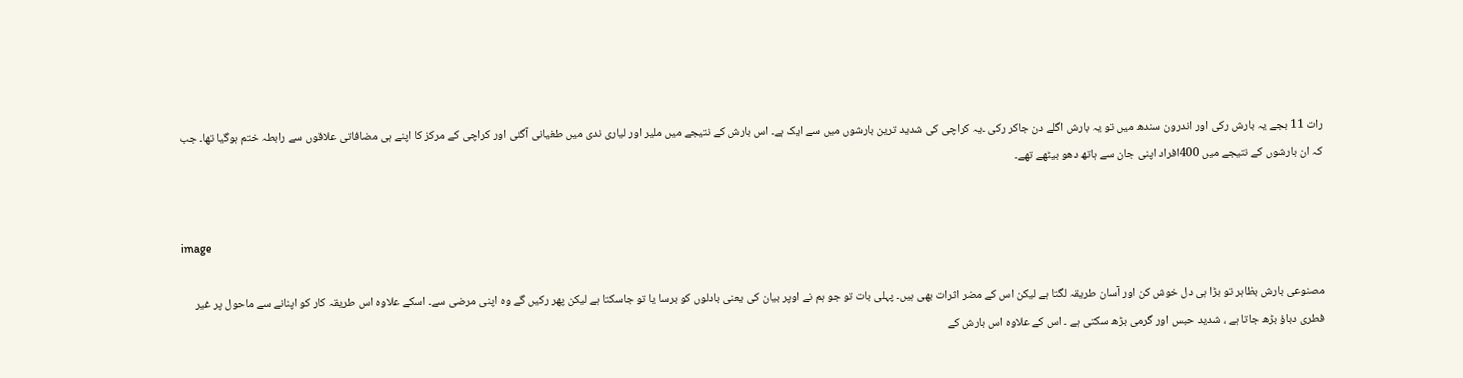رات 11 بجے یہ بارش رکی اور اندرون سندھ میں تو یہ بارش اگلے دن جاکر رکی ۔یہ کراچی کی شدید ترین بارشوں میں سے ایک ہے۔ اس بارش کے نتیجے میں ملیر اور لیاری ندی میں طغیانی آگئی اور کراچی کے مرکز کا اپنے ہی مضافاتی علاقوں سے رابطہ ختم ہوگیا تھا۔ جب کہ ان بارشوں کے نتیجے میں 400افراد اپنی جان سے ہاتھ دھو بیٹھے تھے۔


image

مصنوعی بارش بظاہر تو بڑا ہی دل خوش کن اور آسان طریقہ لگتا ہے لیکن اس کے مضر اثرات بھی ہیں۔ پہلی بات تو جو ہم نے اوپر بیان کی یعنی بادلوں کو برسا یا تو جاسکتا ہے لیکن پھر رکیں گے وہ اپنی مرضی سے۔ اسکے علاوہ اس طریقہ کار کو اپنانے سے ماحول پر غیر فطری دباؤ بڑھ جاتا ہے ، شدید حبس اور گرمی بڑھ سکتی ہے ۔ اس کے علاوہ اس بارش کے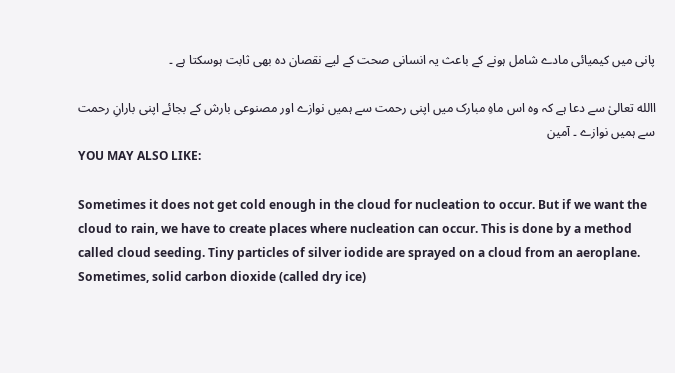پانی میں کیمیائی مادے شامل ہونے کے باعث یہ انسانی صحت کے لیے نقصان دہ بھی ثابت ہوسکتا ہے ۔

االله تعالیٰ سے دعا ہے کہ وہ اس ماہِ مبارک میں اپنی رحمت سے ہمیں نوازے اور مصنوعی بارش کے بجائے اپنی بارانِ رحمت سے ہمیں نوازے ۔ آمین
YOU MAY ALSO LIKE:

Sometimes it does not get cold enough in the cloud for nucleation to occur. But if we want the cloud to rain, we have to create places where nucleation can occur. This is done by a method called cloud seeding. Tiny particles of silver iodide are sprayed on a cloud from an aeroplane. Sometimes, solid carbon dioxide (called dry ice)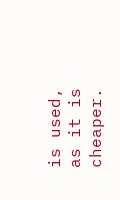is used, as it is cheaper.